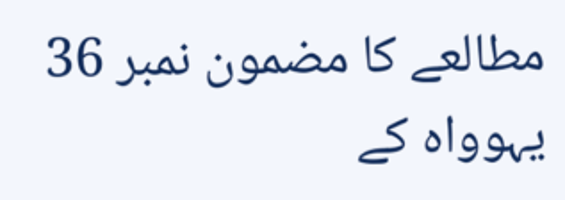مطالعے کا مضمون نمبر 36
یہوواہ کے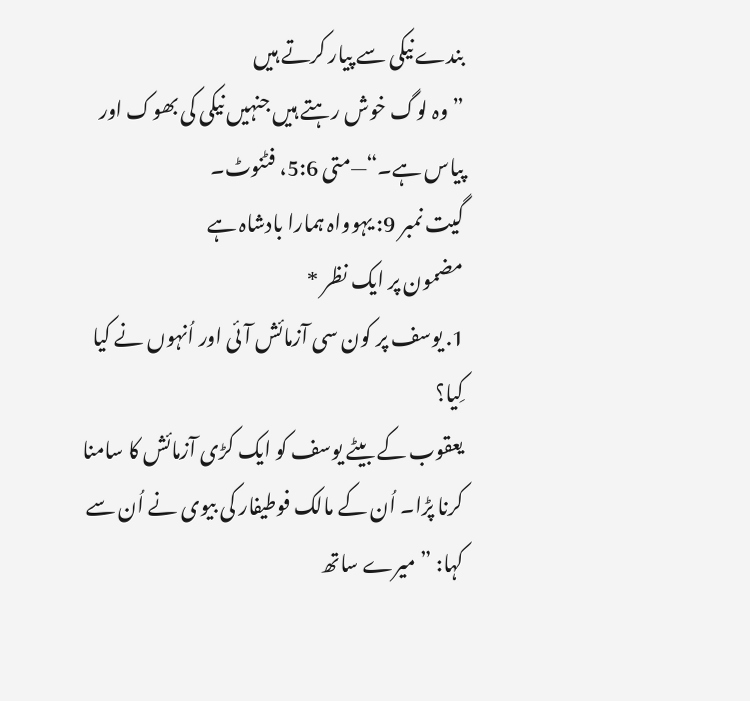بندے نیکی سے پیار کرتے ہیں
”وہ لوگ خوش رہتے ہیں جنہیں نیکی کی بھوک اور پیاس ہے۔“—متی 5:6، فٹنوٹ۔
گیت نمبر 9: یہوواہ ہمارا بادشاہ ہے
مضمون پر ایک نظر *
1. یوسف پر کون سی آزمائش آئی اور اُنہوں نے کیا کِیا؟
یعقوب کے بیٹے یوسف کو ایک کڑی آزمائش کا سامنا کرنا پڑا۔ اُن کے مالک فوطیفار کی بیوی نے اُن سے کہا: ”میرے ساتھ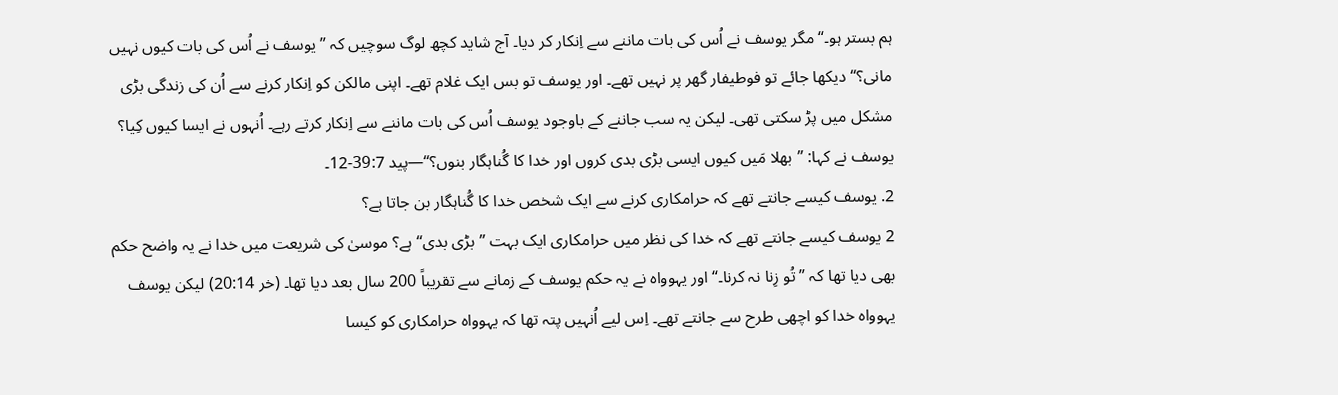ہم بستر ہو۔“ مگر یوسف نے اُس کی بات ماننے سے اِنکار کر دیا۔ آج شاید کچھ لوگ سوچیں کہ ”یوسف نے اُس کی بات کیوں نہیں مانی؟“ دیکھا جائے تو فوطیفار گھر پر نہیں تھے۔ اور یوسف تو بس ایک غلام تھے۔ اپنی مالکن کو اِنکار کرنے سے اُن کی زندگی بڑی مشکل میں پڑ سکتی تھی۔ لیکن یہ سب جاننے کے باوجود یوسف اُس کی بات ماننے سے اِنکار کرتے رہے۔ اُنہوں نے ایسا کیوں کِیا؟ یوسف نے کہا: ”بھلا مَیں کیوں ایسی بڑی بدی کروں اور خدا کا گُناہگار بنوں؟“—پید 39:7-12۔
2. یوسف کیسے جانتے تھے کہ حرامکاری کرنے سے ایک شخص خدا کا گُناہگار بن جاتا ہے؟
2 یوسف کیسے جانتے تھے کہ خدا کی نظر میں حرامکاری ایک بہت ”بڑی بدی“ ہے؟ موسیٰ کی شریعت میں خدا نے یہ واضح حکم بھی دیا تھا کہ ”تُو زِنا نہ کرنا۔“ اور یہوواہ نے یہ حکم یوسف کے زمانے سے تقریباً 200 سال بعد دیا تھا۔ (خر 20:14) لیکن یوسف یہوواہ خدا کو اچھی طرح سے جانتے تھے۔ اِس لیے اُنہیں پتہ تھا کہ یہوواہ حرامکاری کو کیسا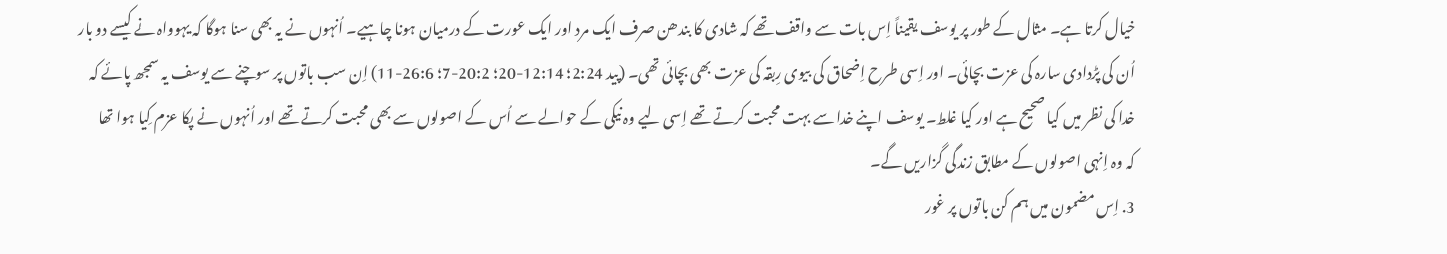خیال کرتا ہے۔ مثال کے طور پر یوسف یقیناً اِس بات سے واقف تھے کہ شادی کا بندھن صرف ایک مرد اور ایک عورت کے درمیان ہونا چاہیے۔ اُنہوں نے یہ بھی سنا ہوگا کہ یہوواہ نے کیسے دو بار اُن کی پڑدادی سارہ کی عزت بچائی۔ اور اِسی طرح اِضحاق کی بیوی رِبقہ کی عزت بھی بچائی تھی۔ (پید 2:24؛ 12:14-20؛ 20:2-7؛ 26:6-11) اِن سب باتوں پر سوچنے سے یوسف یہ سمجھ پائے کہ خدا کی نظر میں کیا صحیح ہے اور کیا غلط۔ یوسف اپنے خدا سے بہت محبت کرتے تھے اِسی لیے وہ نیکی کے حوالے سے اُس کے اصولوں سے بھی محبت کرتے تھے اور اُنہوں نے پکا عزم کِیا ہوا تھا کہ وہ اِنہی اصولوں کے مطابق زندگی گزاریں گے۔
3. اِس مضمون میں ہم کن باتوں پر غور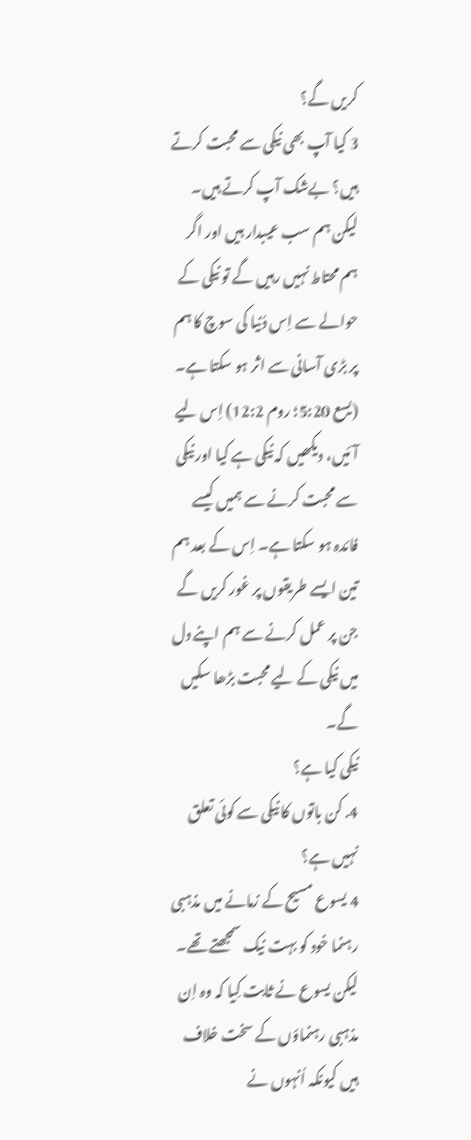کریں گے؟
3 کیا آپ بھی نیکی سے محبت کرتے ہیں؟ بےشک آپ کرتے ہیں۔ لیکن ہم سب عیبدار ہیں اور اگر ہم محتاط نہیں رہیں گے تو نیکی کے حوالے سے اِس دُنیا کی سوچ کا ہم پر بڑی آسانی سے اثر ہو سکتا ہے۔ (یسع 5:20؛ روم 12:2) اِس لیے آئیں، دیکھیں کہ نیکی ہے کیا اور نیکی سے محبت کرنے سے ہمیں کیسے فائدہ ہو سکتا ہے۔ اِس کے بعد ہم تین ایسے طریقوں پر غور کریں گے جن پر عمل کرنے سے ہم اپنے دل میں نیکی کے لیے محبت بڑھا سکیں گے۔
نیکی کیا ہے؟
4. کن باتوں کا نیکی سے کوئی تعلق نہیں ہے؟
4 یسوع مسیح کے زمانے میں مذہبی رہنما خود کو بہت نیک سمجھتے تھے۔ لیکن یسوع نے ثابت کِیا کہ وہ اِن مذہبی رہنماؤں کے سخت خلاف ہیں کیونکہ اُنہوں نے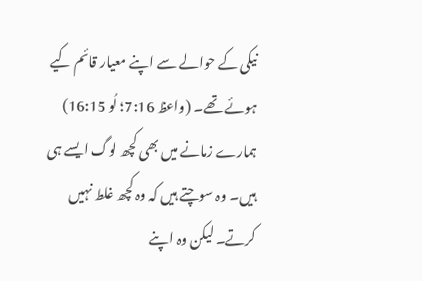نیکی کے حوالے سے اپنے معیار قائم کیے ہوئے تھے۔ (واعظ 7:16؛ لُو 16:15) ہمارے زمانے میں بھی کچھ لوگ ایسے ہی ہیں۔ وہ سوچتے ہیں کہ وہ کچھ غلط نہیں کرتے۔ لیکن وہ اپنے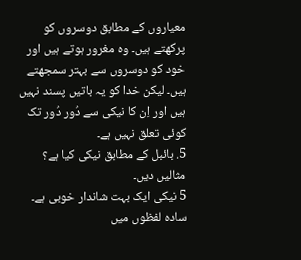معیاروں کے مطابق دوسروں کو پرکھتے ہیں۔ وہ مغرور ہوتے ہیں اور خود کو دوسروں سے بہتر سمجھتے ہیں۔ لیکن خدا کو یہ باتیں پسند نہیں ہیں اور اِن کا نیکی سے دُور دُور تک کوئی تعلق نہیں ہے۔
5. بائبل کے مطابق نیکی کیا ہے؟ مثالیں دیں۔
5 نیکی ایک بہت شاندار خوبی ہے۔ سادہ لفظوں میں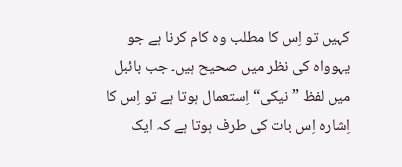کہیں تو اِس کا مطلب وہ کام کرنا ہے جو یہوواہ کی نظر میں صحیح ہیں۔ جب بائبل میں لفظ ”نیکی“ اِستعمال ہوتا ہے تو اِس کا اِشارہ اِس بات کی طرف ہوتا ہے کہ ایک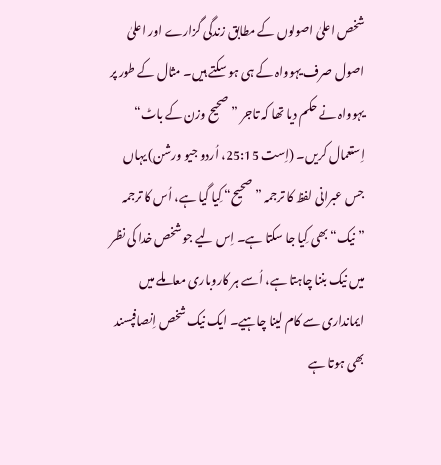شخص اعلیٰ اصولوں کے مطابق زندگی گزارے اور اعلیٰ اصول صرف یہوواہ کے ہی ہو سکتے ہیں۔ مثال کے طور پر یہوواہ نے حکم دیا تھا کہ تاجر ”صحیح وزن کے باٹ“ اِستعمال کریں۔ (اِست 25:15، اُردو جیو ورشن) یہاں جس عبرانی لفظ کا ترجمہ ”صحیح“ کِیا گیا ہے، اُس کا ترجمہ ”نیک“ بھی کِیا جا سکتا ہے۔ اِس لیے جو شخص خدا کی نظر میں نیک بننا چاہتا ہے، اُسے ہر کاروباری معاملے میں ایمانداری سے کام لینا چاہیے۔ ایک نیک شخص اِنصافپسند بھی ہوتا ہے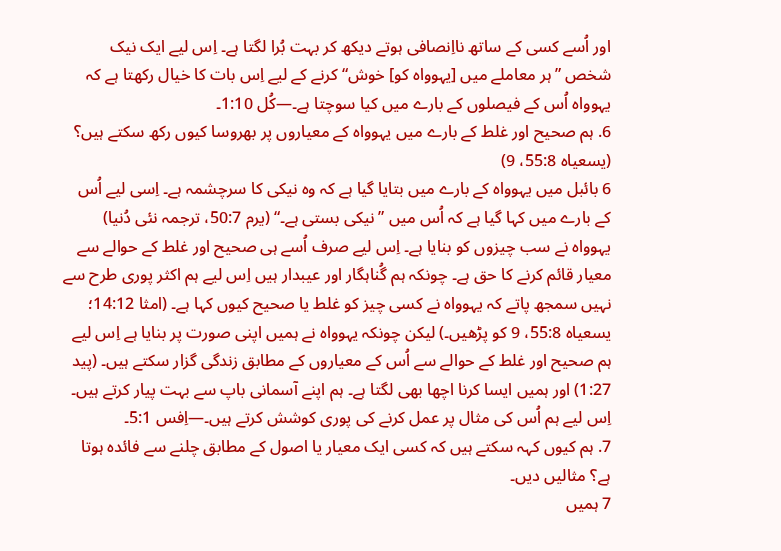اور اُسے کسی کے ساتھ نااِنصافی ہوتے دیکھ کر بہت بُرا لگتا ہے۔ اِس لیے ایک نیک شخص ”ہر معاملے میں [یہوواہ کو] خوش“ کرنے کے لیے اِس بات کا خیال رکھتا ہے کہ یہوواہ اُس کے فیصلوں کے بارے میں کیا سوچتا ہے۔—کُل 1:10۔
6. ہم صحیح اور غلط کے بارے میں یہوواہ کے معیاروں پر بھروسا کیوں رکھ سکتے ہیں؟ (یسعیاہ 55:8، 9)
6 بائبل میں یہوواہ کے بارے میں بتایا گیا ہے کہ وہ نیکی کا سرچشمہ ہے۔ اِسی لیے اُس کے بارے میں کہا گیا ہے کہ اُس میں ”نیکی بستی ہے۔“ (یرم 50:7، ترجمہ نئی دُنیا) یہوواہ نے سب چیزوں کو بنایا ہے۔ اِس لیے صرف اُسے ہی صحیح اور غلط کے حوالے سے معیار قائم کرنے کا حق ہے۔ چونکہ ہم گُناہگار اور عیبدار ہیں اِس لیے ہم اکثر پوری طرح سے نہیں سمجھ پاتے کہ یہوواہ نے کسی چیز کو غلط یا صحیح کیوں کہا ہے۔ (امثا 14:12؛ یسعیاہ 55:8، 9 کو پڑھیں۔) لیکن چونکہ یہوواہ نے ہمیں اپنی صورت پر بنایا ہے اِس لیے ہم صحیح اور غلط کے حوالے سے اُس کے معیاروں کے مطابق زندگی گزار سکتے ہیں۔ (پید 1:27) اور ہمیں ایسا کرنا اچھا بھی لگتا ہے۔ ہم اپنے آسمانی باپ سے بہت پیار کرتے ہیں۔ اِس لیے ہم اُس کی مثال پر عمل کرنے کی پوری کوشش کرتے ہیں۔—اِفس 5:1۔
7. ہم کیوں کہہ سکتے ہیں کہ کسی ایک معیار یا اصول کے مطابق چلنے سے فائدہ ہوتا ہے؟ مثالیں دیں۔
7 ہمیں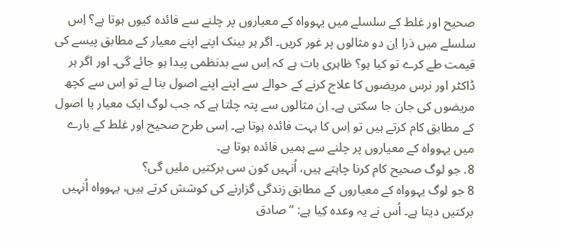صحیح اور غلط کے سلسلے میں یہوواہ کے معیاروں پر چلنے سے فائدہ کیوں ہوتا ہے؟ اِس سلسلے میں ذرا اِن دو مثالوں پر غور کریں۔ اگر ہر بینک اپنے اپنے معیار کے مطابق پیسے کی قیمت طے کرے تو کیا ہو؟ ظاہری بات ہے کہ اِس سے بدنظمی پیدا ہو جائے گی۔ اور اگر ہر ڈاکٹر اور نرس مریضوں کا علاج کرنے کے حوالے سے اپنے اپنے اصول بنا لے تو اِس سے کچھ مریضوں کی جان جا سکتی ہے۔ اِن مثالوں سے پتہ چلتا ہے کہ جب لوگ ایک معیار یا اصول کے مطابق کام کرتے ہیں تو اِس کا بہت فائدہ ہوتا ہے۔ اِسی طرح صحیح اور غلط کے بارے میں یہوواہ کے معیاروں پر چلنے سے ہمیں فائدہ ہوتا ہے۔
8. جو لوگ صحیح کام کرنا چاہتے ہیں، اُنہیں کون سی برکتیں ملیں گی؟
8 جو لوگ یہوواہ کے معیاروں کے مطابق زندگی گزارنے کی کوشش کرتے ہیں، یہوواہ اُنہیں برکتیں دیتا ہے۔ اُس نے یہ وعدہ کِیا ہے: ”صادق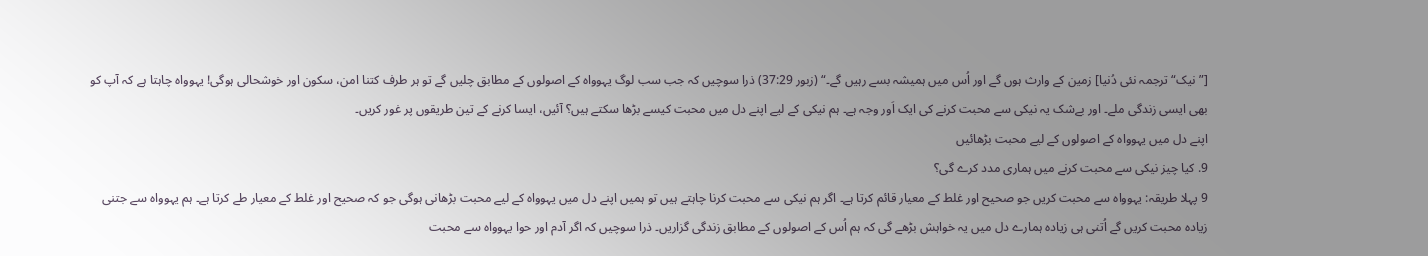[”نیک“ ترجمہ نئی دُنیا] زمین کے وارث ہوں گے اور اُس میں ہمیشہ بسے رہیں گے۔“ (زبور 37:29) ذرا سوچیں کہ جب سب لوگ یہوواہ کے اصولوں کے مطابق چلیں گے تو ہر طرف کتنا امن، سکون اور خوشحالی ہوگی! یہوواہ چاہتا ہے کہ آپ کو بھی ایسی زندگی ملے۔ اور بےشک یہ نیکی سے محبت کرنے کی ایک اَور وجہ ہے۔ ہم نیکی کے لیے اپنے دل میں محبت کیسے بڑھا سکتے ہیں؟ آئیں، ایسا کرنے کے تین طریقوں پر غور کریں۔
اپنے دل میں یہوواہ کے اصولوں کے لیے محبت بڑھائیں
9. کیا چیز نیکی سے محبت کرنے میں ہماری مدد کرے گی؟
9 پہلا طریقہ: یہوواہ سے محبت کریں جو صحیح اور غلط کے معیار قائم کرتا ہے۔ اگر ہم نیکی سے محبت کرنا چاہتے ہیں تو ہمیں اپنے دل میں یہوواہ کے لیے محبت بڑھانی ہوگی جو کہ صحیح اور غلط کے معیار طے کرتا ہے۔ ہم یہوواہ سے جتنی زیادہ محبت کریں گے اُتنی ہی زیادہ ہمارے دل میں یہ خواہش بڑھے گی کہ ہم اُس کے اصولوں کے مطابق زندگی گزاریں۔ ذرا سوچیں کہ اگر آدم اور حوا یہوواہ سے محبت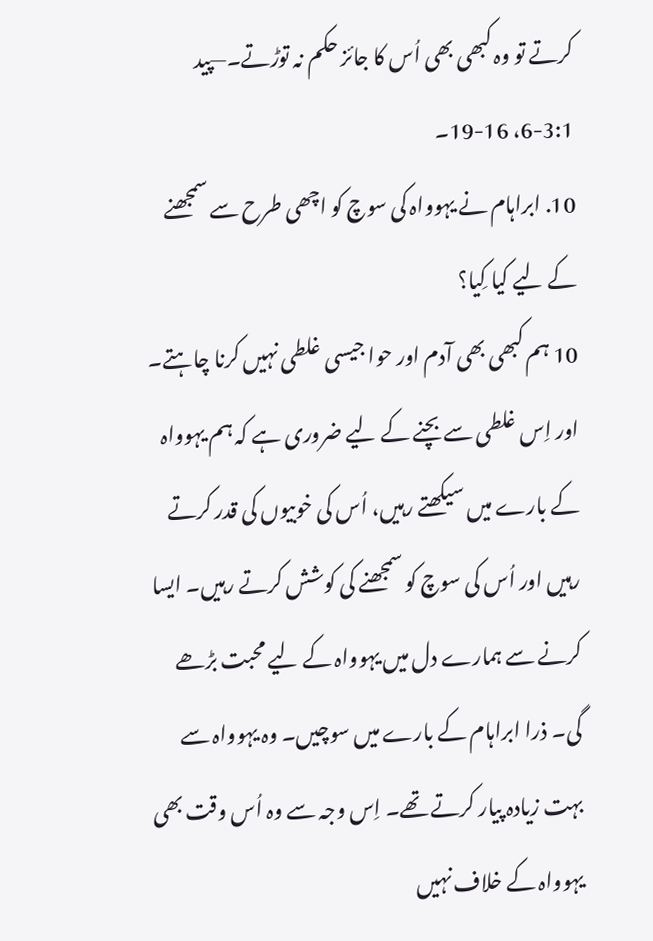کرتے تو وہ کبھی بھی اُس کا جائز حکم نہ توڑتے۔—پید 3:1-6، 16-19۔
10. ابراہام نے یہوواہ کی سوچ کو اچھی طرح سے سمجھنے کے لیے کیا کِیا؟
10 ہم کبھی بھی آدم اور حوا جیسی غلطی نہیں کرنا چاہتے۔ اور اِس غلطی سے بچنے کے لیے ضروری ہے کہ ہم یہوواہ کے بارے میں سیکھتے رہیں، اُس کی خوبیوں کی قدر کرتے رہیں اور اُس کی سوچ کو سمجھنے کی کوشش کرتے رہیں۔ ایسا کرنے سے ہمارے دل میں یہوواہ کے لیے محبت بڑھے گی۔ ذرا ابراہام کے بارے میں سوچیں۔ وہ یہوواہ سے بہت زیادہ پیار کرتے تھے۔ اِس وجہ سے وہ اُس وقت بھی یہوواہ کے خلاف نہیں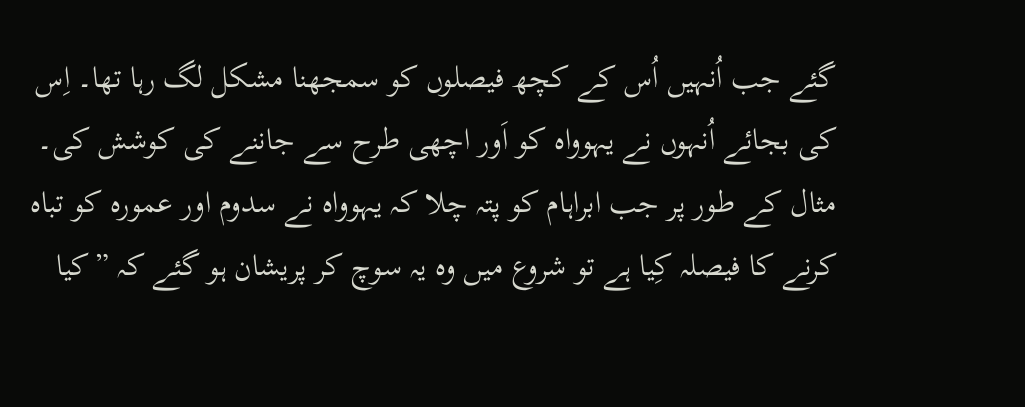گئے جب اُنہیں اُس کے کچھ فیصلوں کو سمجھنا مشکل لگ رہا تھا۔ اِس کی بجائے اُنہوں نے یہوواہ کو اَور اچھی طرح سے جاننے کی کوشش کی۔ مثال کے طور پر جب ابراہام کو پتہ چلا کہ یہوواہ نے سدوم اور عمورہ کو تباہ کرنے کا فیصلہ کِیا ہے تو شروع میں وہ یہ سوچ کر پریشان ہو گئے کہ ”کیا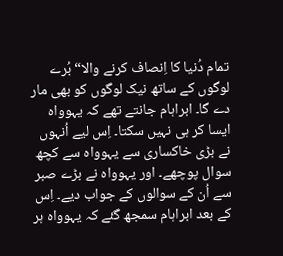تمام دُنیا کا اِنصاف کرنے والا“ بُرے لوگوں کے ساتھ نیک لوگوں کو بھی مار دے گا۔ ابراہام جانتے تھے کہ یہوواہ ایسا کر ہی نہیں سکتا۔ اِس لیے اُنہوں نے بڑی خاکساری سے یہوواہ سے کچھ سوال پوچھے۔ اور یہوواہ نے بڑے صبر سے اُن کے سوالوں کے جواب دیے۔ اِس کے بعد ابراہام سمجھ گئے کہ یہوواہ ہر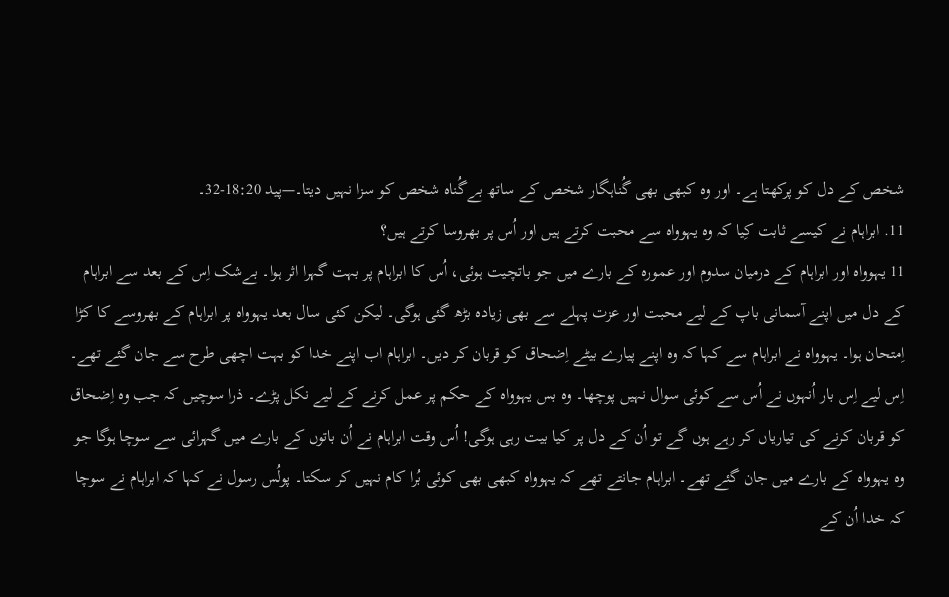شخص کے دل کو پرکھتا ہے۔ اور وہ کبھی بھی گُناہگار شخص کے ساتھ بےگُناہ شخص کو سزا نہیں دیتا۔—پید 18:20-32۔
11. ابراہام نے کیسے ثابت کِیا کہ وہ یہوواہ سے محبت کرتے ہیں اور اُس پر بھروسا کرتے ہیں؟
11 یہوواہ اور ابراہام کے درمیان سدوم اور عمورہ کے بارے میں جو باتچیت ہوئی، اُس کا ابراہام پر بہت گہرا اثر ہوا۔ بےشک اِس کے بعد سے ابراہام کے دل میں اپنے آسمانی باپ کے لیے محبت اور عزت پہلے سے بھی زیادہ بڑھ گئی ہوگی۔ لیکن کئی سال بعد یہوواہ پر ابراہام کے بھروسے کا کڑا اِمتحان ہوا۔ یہوواہ نے ابراہام سے کہا کہ وہ اپنے پیارے بیٹے اِضحاق کو قربان کر دیں۔ ابراہام اب اپنے خدا کو بہت اچھی طرح سے جان گئے تھے۔ اِس لیے اِس بار اُنہوں نے اُس سے کوئی سوال نہیں پوچھا۔ وہ بس یہوواہ کے حکم پر عمل کرنے کے لیے نکل پڑے۔ ذرا سوچیں کہ جب وہ اِضحاق کو قربان کرنے کی تیاریاں کر رہے ہوں گے تو اُن کے دل پر کیا بیت رہی ہوگی! اُس وقت ابراہام نے اُن باتوں کے بارے میں گہرائی سے سوچا ہوگا جو وہ یہوواہ کے بارے میں جان گئے تھے۔ ابراہام جانتے تھے کہ یہوواہ کبھی بھی کوئی بُرا کام نہیں کر سکتا۔ پولُس رسول نے کہا کہ ابراہام نے سوچا کہ خدا اُن کے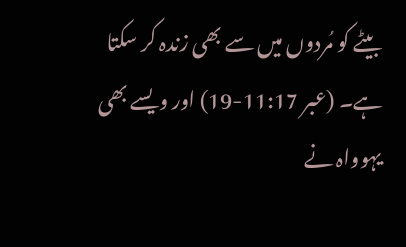بیٹے کو مُردوں میں سے بھی زندہ کر سکتا ہے۔ (عبر 11:17-19) اور ویسے بھی یہوواہ نے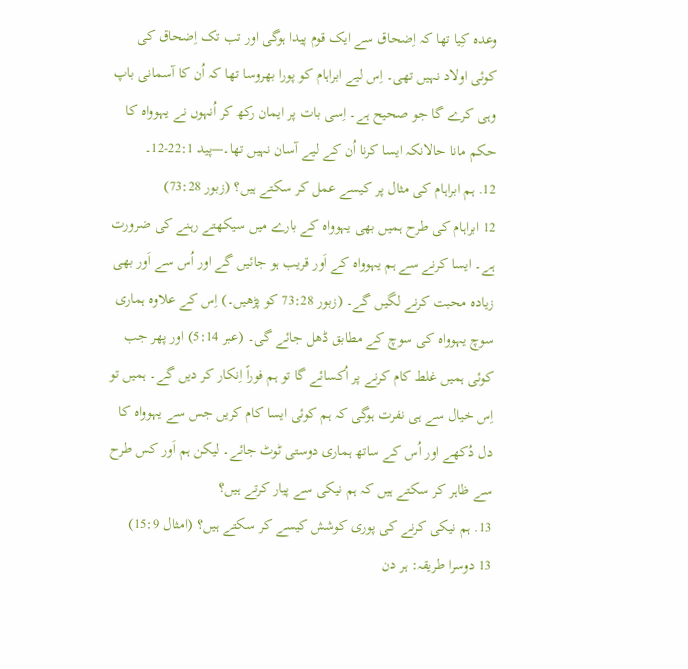وعدہ کِیا تھا کہ اِضحاق سے ایک قوم پیدا ہوگی اور تب تک اِضحاق کی کوئی اولاد نہیں تھی۔ اِس لیے ابراہام کو پورا بھروسا تھا کہ اُن کا آسمانی باپ وہی کرے گا جو صحیح ہے۔ اِسی بات پر ایمان رکھ کر اُنہوں نے یہوواہ کا حکم مانا حالانکہ ایسا کرنا اُن کے لیے آسان نہیں تھا۔—پید 22:1-12۔
12. ہم ابراہام کی مثال پر کیسے عمل کر سکتے ہیں؟ (زبور 73:28)
12 ابراہام کی طرح ہمیں بھی یہوواہ کے بارے میں سیکھتے رہنے کی ضرورت ہے۔ ایسا کرنے سے ہم یہوواہ کے اَور قریب ہو جائیں گے اور اُس سے اَور بھی زیادہ محبت کرنے لگیں گے۔ (زبور 73:28 کو پڑھیں۔) اِس کے علاوہ ہماری سوچ یہوواہ کی سوچ کے مطابق ڈھل جائے گی۔ (عبر 5:14) اور پھر جب کوئی ہمیں غلط کام کرنے پر اُکسائے گا تو ہم فوراً اِنکار کر دیں گے۔ ہمیں تو اِس خیال سے ہی نفرت ہوگی کہ ہم کوئی ایسا کام کریں جس سے یہوواہ کا دل دُکھے اور اُس کے ساتھ ہماری دوستی ٹوٹ جائے۔ لیکن ہم اَور کس طرح سے ظاہر کر سکتے ہیں کہ ہم نیکی سے پیار کرتے ہیں؟
13. ہم نیکی کرنے کی پوری کوشش کیسے کر سکتے ہیں؟ (امثال 15:9)
13 دوسرا طریقہ: ہر دن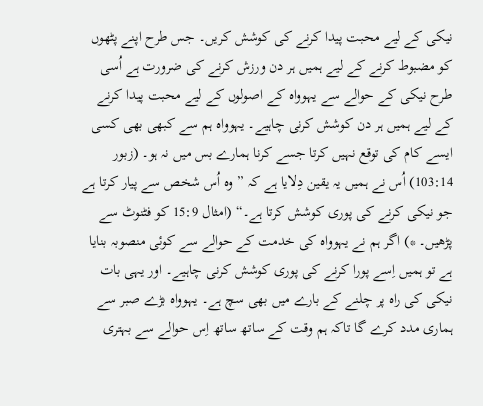نیکی کے لیے محبت پیدا کرنے کی کوشش کریں۔ جس طرح اپنے پٹھوں کو مضبوط کرنے کے لیے ہمیں ہر دن ورزش کرنے کی ضرورت ہے اُسی طرح نیکی کے حوالے سے یہوواہ کے اصولوں کے لیے محبت پیدا کرنے کے لیے ہمیں ہر دن کوشش کرنی چاہیے۔ یہوواہ ہم سے کبھی بھی کسی ایسے کام کی توقع نہیں کرتا جسے کرنا ہمارے بس میں نہ ہو۔ (زبور 103:14) اُس نے ہمیں یہ یقین دِلایا ہے کہ ”وہ اُس شخص سے پیار کرتا ہے جو نیکی کرنے کی پوری کوشش کرتا ہے۔“ (امثال 15:9 کو فٹنوٹ سے پڑھیں۔ *) اگر ہم نے یہوواہ کی خدمت کے حوالے سے کوئی منصوبہ بنایا ہے تو ہمیں اِسے پورا کرنے کی پوری کوشش کرنی چاہیے۔ اور یہی بات نیکی کی راہ پر چلنے کے بارے میں بھی سچ ہے۔ یہوواہ بڑے صبر سے ہماری مدد کرے گا تاکہ ہم وقت کے ساتھ ساتھ اِس حوالے سے بہتری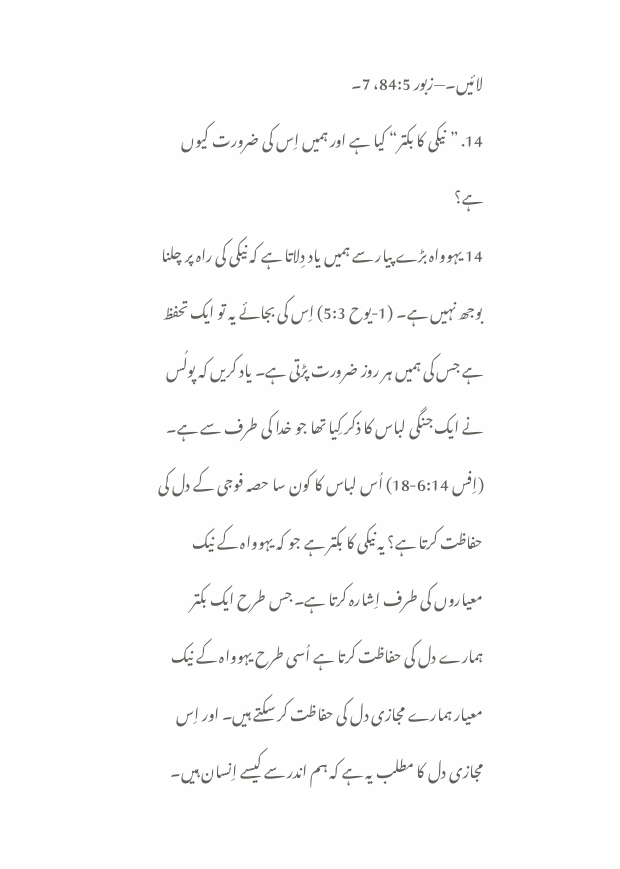لائیں۔—زبور 84:5، 7۔
14. ”نیکی کا بکتر“ کیا ہے اور ہمیں اِس کی ضرورت کیوں ہے؟
14 یہوواہ بڑے پیار سے ہمیں یاد دِلاتا ہے کہ نیکی کی راہ پر چلنا بوجھ نہیں ہے۔ (1-یوح 5:3) اِس کی بجائے یہ تو ایک تحفظ ہے جس کی ہمیں ہر روز ضرورت پڑتی ہے۔ یاد کریں کہ پولُس نے ایک جنگی لباس کا ذکر کِیا تھا جو خدا کی طرف سے ہے۔ (اِفس 6:14-18) اُس لباس کا کون سا حصہ فوجی کے دل کی حفاظت کرتا ہے؟ یہ نیکی کا بکتر ہے جو کہ یہوواہ کے نیک معیاروں کی طرف اِشارہ کرتا ہے۔ جس طرح ایک بکتر ہمارے دل کی حفاظت کرتا ہے اُسی طرح یہوواہ کے نیک معیار ہمارے مجازی دل کی حفاظت کر سکتے ہیں۔ اور اِس مجازی دل کا مطلب یہ ہے کہ ہم اندر سے کیسے اِنسان ہیں۔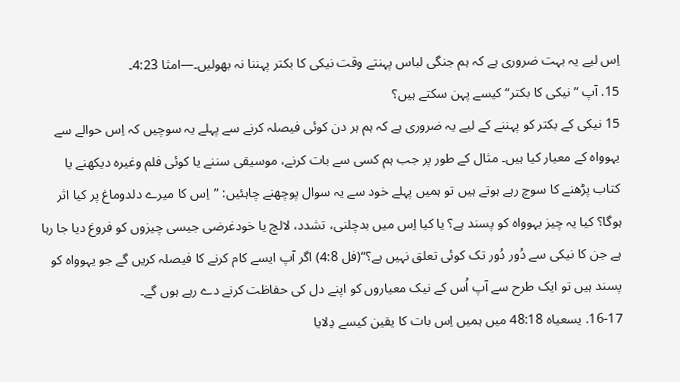اِس لیے یہ بہت ضروری ہے کہ ہم جنگی لباس پہنتے وقت نیکی کا بکتر پہننا نہ بھولیں۔—امثا 4:23۔
15. آپ ”نیکی کا بکتر“ کیسے پہن سکتے ہیں؟
15 نیکی کے بکتر کو پہننے کے لیے یہ ضروری ہے کہ ہم ہر دن کوئی فیصلہ کرنے سے پہلے یہ سوچیں کہ اِس حوالے سے یہوواہ کے معیار کیا ہیں۔ مثال کے طور پر جب ہم کسی سے بات کرنے، موسیقی سننے یا کوئی فلم وغیرہ دیکھنے یا کتاب پڑھنے کا سوچ رہے ہوتے ہیں تو ہمیں پہلے خود سے یہ سوال پوچھنے چاہئیں: ”اِس کا میرے دلدوماغ پر کیا اثر ہوگا؟ کیا یہ چیز یہوواہ کو پسند ہے؟ یا کیا اِس میں بدچلنی، تشدد، لالچ یا خودغرضی جیسی چیزوں کو فروغ دیا جا رہا ہے جن کا نیکی سے دُور دُور تک کوئی تعلق نہیں ہے؟“(فل 4:8) اگر آپ ایسے کام کرنے کا فیصلہ کریں گے جو یہوواہ کو پسند ہیں تو ایک طرح سے آپ اُس کے نیک معیاروں کو اپنے دل کی حفاظت کرنے دے رہے ہوں گے۔
16-17. یسعیاہ 48:18 میں ہمیں اِس بات کا یقین کیسے دِلایا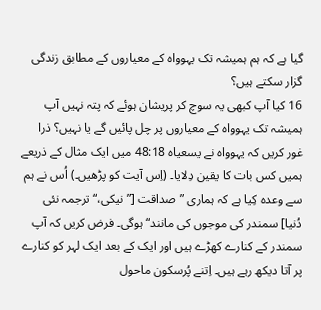گیا ہے کہ ہم ہمیشہ تک یہوواہ کے معیاروں کے مطابق زندگی گزار سکتے ہیں؟
16 کیا آپ کبھی یہ سوچ کر پریشان ہوئے کہ پتہ نہیں آپ ہمیشہ تک یہوواہ کے معیاروں پر چل پائیں گے یا نہیں؟ ذرا غور کریں کہ یہوواہ نے یسعیاہ 48:18 میں ایک مثال کے ذریعے ہمیں کس بات کا یقین دِلایا۔ (اِس آیت کو پڑھیں۔) اُس نے ہم سے وعدہ کِیا ہے کہ ہماری ”صداقت [”نیکی،“ ترجمہ نئی دُنیا] سمندر کی موجوں کی مانند“ ہوگی۔ فرض کریں کہ آپ سمندر کے کنارے کھڑے ہیں اور ایک کے بعد ایک لہر کو کنارے پر آتا دیکھ رہے ہیں۔ اِتنے پُرسکون ماحول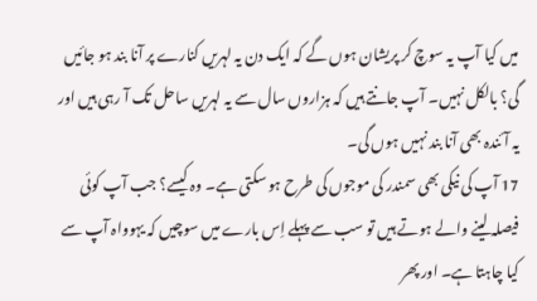میں کیا آپ یہ سوچ کر پریشان ہوں گے کہ ایک دن یہ لہریں کنارے پر آنا بند ہو جائیں گی؟ بالکل نہیں۔ آپ جانتے ہیں کہ ہزاروں سال سے یہ لہریں ساحل تک آ رہی ہیں اور یہ آئندہ بھی آنا بند نہیں ہوں گی۔
17 آپ کی نیکی بھی سمندر کی موجوں کی طرح ہو سکتی ہے۔ وہ کیسے؟ جب آپ کوئی فیصلہ لینے والے ہوتے ہیں تو سب سے پہلے اِس بارے میں سوچیں کہ یہوواہ آپ سے کیا چاہتا ہے۔ اور پھر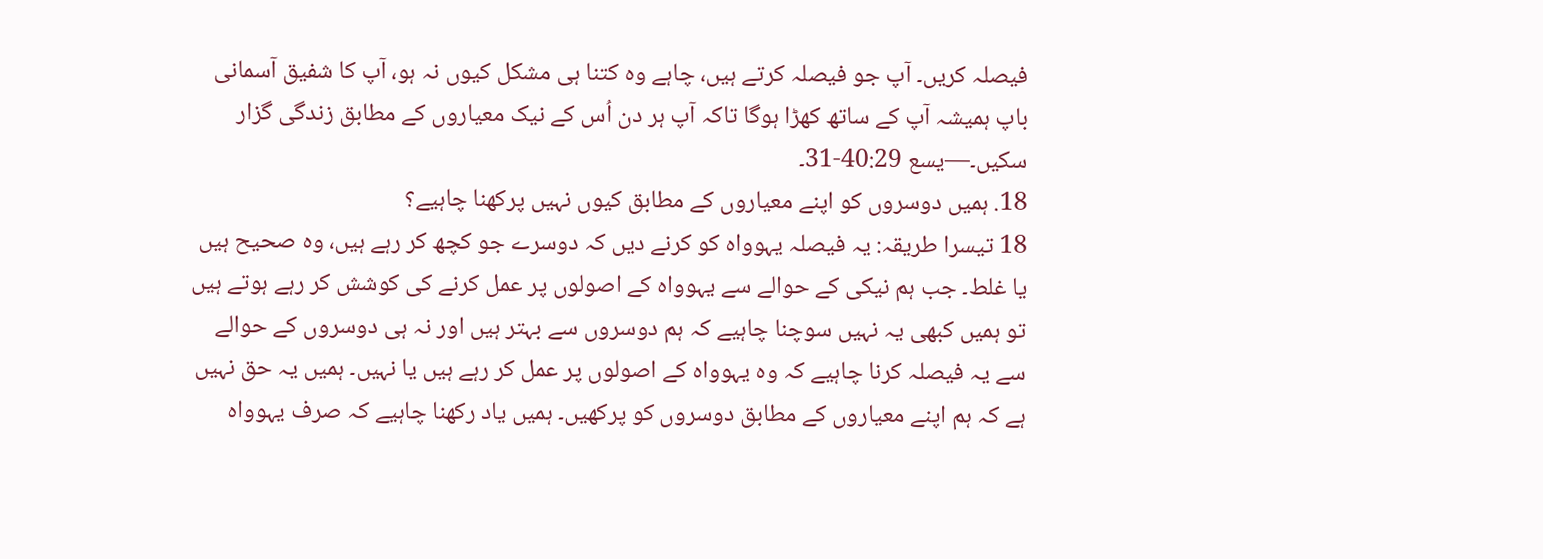فیصلہ کریں۔ آپ جو فیصلہ کرتے ہیں، چاہے وہ کتنا ہی مشکل کیوں نہ ہو، آپ کا شفیق آسمانی باپ ہمیشہ آپ کے ساتھ کھڑا ہوگا تاکہ آپ ہر دن اُس کے نیک معیاروں کے مطابق زندگی گزار سکیں۔—یسع 40:29-31۔
18. ہمیں دوسروں کو اپنے معیاروں کے مطابق کیوں نہیں پرکھنا چاہیے؟
18 تیسرا طریقہ: یہ فیصلہ یہوواہ کو کرنے دیں کہ دوسرے جو کچھ کر رہے ہیں، وہ صحیح ہیں یا غلط۔ جب ہم نیکی کے حوالے سے یہوواہ کے اصولوں پر عمل کرنے کی کوشش کر رہے ہوتے ہیں تو ہمیں کبھی یہ نہیں سوچنا چاہیے کہ ہم دوسروں سے بہتر ہیں اور نہ ہی دوسروں کے حوالے سے یہ فیصلہ کرنا چاہیے کہ وہ یہوواہ کے اصولوں پر عمل کر رہے ہیں یا نہیں۔ ہمیں یہ حق نہیں ہے کہ ہم اپنے معیاروں کے مطابق دوسروں کو پرکھیں۔ ہمیں یاد رکھنا چاہیے کہ صرف یہوواہ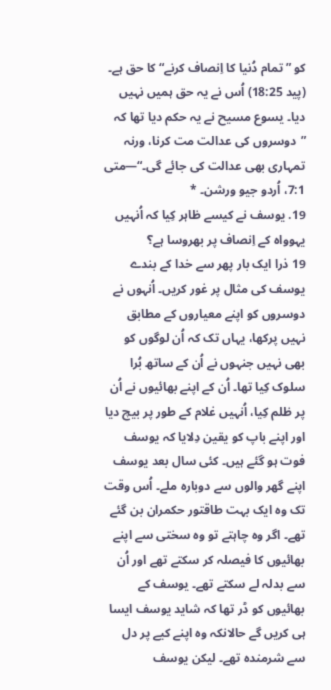کو ”تمام دُنیا کا اِنصاف کرنے“ کا حق ہے۔ (پید 18:25) اُس نے یہ حق ہمیں نہیں دیا۔ یسوع مسیح نے یہ حکم دیا تھا کہ ”دوسروں کی عدالت مت کرنا، ورنہ تمہاری بھی عدالت کی جائے گی۔“—متی 7:1، اُردو جیو ورشن۔ *
19. یوسف نے کیسے ظاہر کِیا کہ اُنہیں یہوواہ کے اِنصاف پر بھروسا ہے؟
19 ذرا ایک بار پھر سے خدا کے بندے یوسف کی مثال پر غور کریں۔ اُنہوں نے دوسروں کو اپنے معیاروں کے مطابق نہیں پرکھا، یہاں تک کہ اُن لوگوں کو بھی نہیں جنہوں نے اُن کے ساتھ بُرا سلوک کِیا تھا۔ اُن کے اپنے بھائیوں نے اُن پر ظلم کِیا، اُنہیں غلام کے طور پر بیچ دیا اور اپنے باپ کو یقین دِلایا کہ یوسف فوت ہو گئے ہیں۔ کئی سال بعد یوسف اپنے گھر والوں سے دوبارہ ملے۔ اُس وقت تک وہ ایک بہت طاقتور حکمران بن گئے تھے۔ اگر وہ چاہتے تو وہ سختی سے اپنے بھائیوں کا فیصلہ کر سکتے تھے اور اُن سے بدلہ لے سکتے تھے۔ یوسف کے بھائیوں کو ڈر تھا کہ شاید یوسف ایسا ہی کریں گے حالانکہ وہ اپنے کیے پر دل سے شرمندہ تھے۔ لیکن یوسف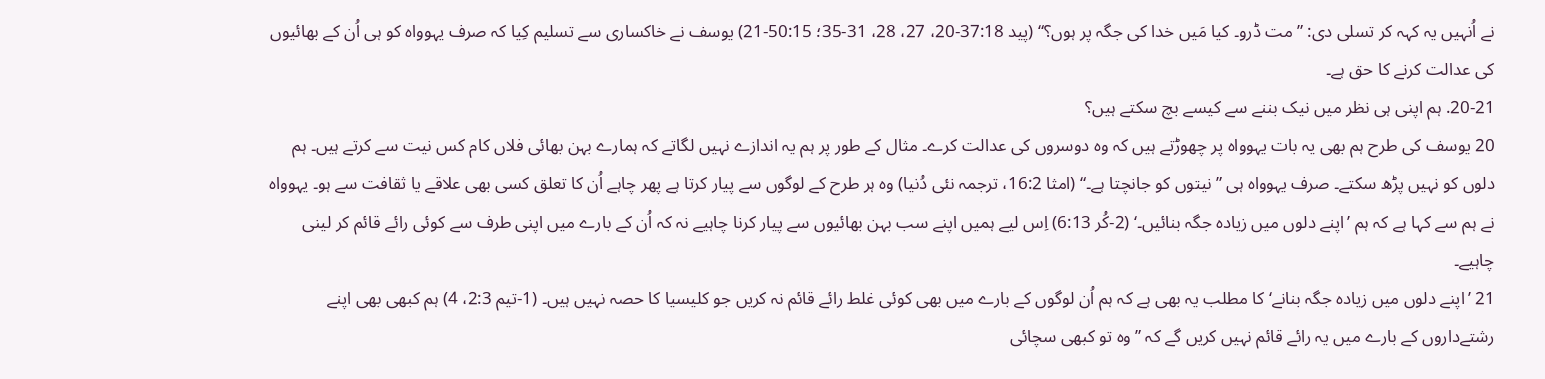نے اُنہیں یہ کہہ کر تسلی دی: ”مت ڈرو۔ کیا مَیں خدا کی جگہ پر ہوں؟“ (پید 37:18-20، 27، 28، 31-35؛ 50:15-21) یوسف نے خاکساری سے تسلیم کِیا کہ صرف یہوواہ کو ہی اُن کے بھائیوں کی عدالت کرنے کا حق ہے۔
20-21. ہم اپنی ہی نظر میں نیک بننے سے کیسے بچ سکتے ہیں؟
20 یوسف کی طرح ہم بھی یہ بات یہوواہ پر چھوڑتے ہیں کہ وہ دوسروں کی عدالت کرے۔ مثال کے طور پر ہم یہ اندازے نہیں لگاتے کہ ہمارے بہن بھائی فلاں کام کس نیت سے کرتے ہیں۔ ہم دلوں کو نہیں پڑھ سکتے۔ صرف یہوواہ ہی ”نیتوں کو جانچتا ہے۔“ (امثا 16:2، ترجمہ نئی دُنیا) وہ ہر طرح کے لوگوں سے پیار کرتا ہے پھر چاہے اُن کا تعلق کسی بھی علاقے یا ثقافت سے ہو۔ یہوواہ نے ہم سے کہا ہے کہ ہم ’اپنے دلوں میں زیادہ جگہ بنائیں۔‘ (2-کُر 6:13) اِس لیے ہمیں اپنے سب بہن بھائیوں سے پیار کرنا چاہیے نہ کہ اُن کے بارے میں اپنی طرف سے کوئی رائے قائم کر لینی چاہیے۔
21 ’اپنے دلوں میں زیادہ جگہ بنانے‘ کا مطلب یہ بھی ہے کہ ہم اُن لوگوں کے بارے میں بھی کوئی غلط رائے قائم نہ کریں جو کلیسیا کا حصہ نہیں ہیں۔ (1-تیم 2:3، 4) ہم کبھی بھی اپنے رشتےداروں کے بارے میں یہ رائے قائم نہیں کریں گے کہ ”وہ تو کبھی سچائی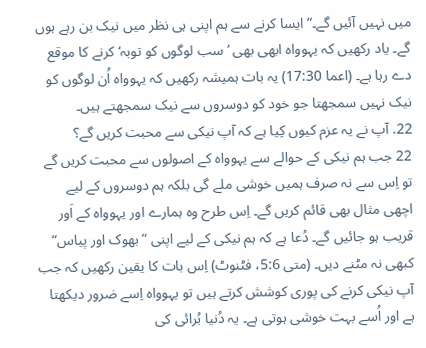میں نہیں آئیں گے۔“ ایسا کرنے سے ہم اپنی ہی نظر میں نیک بن رہے ہوں گے۔ یاد رکھیں کہ یہوواہ ابھی بھی ’سب لوگوں کو توبہ‘ کرنے کا موقع دے رہا ہے۔ (اعما 17:30) یہ بات ہمیشہ رکھیں کہ یہوواہ اُن لوگوں کو نیک نہیں سمجھتا جو خود کو دوسروں سے نیک سمجھتے ہیں۔
22. آپ نے یہ عزم کیوں کِیا ہے کہ آپ نیکی سے محبت کریں گے؟
22 جب ہم نیکی کے حوالے سے یہوواہ کے اصولوں سے محبت کریں گے تو اِس سے نہ صرف ہمیں خوشی ملے گی بلکہ ہم دوسروں کے لیے اچھی مثال بھی قائم کریں گے۔ اِس طرح وہ ہمارے اور یہوواہ کے اَور قریب ہو جائیں گے۔ دُعا ہے کہ ہم نیکی کے لیے اپنی ”بھوک اور پیاس“ کبھی نہ مٹنے دیں۔ (متی 5:6، فٹنوٹ) اِس بات کا یقین رکھیں کہ جب آپ نیکی کرنے کی پوری کوشش کرتے ہیں تو یہوواہ اِسے ضرور دیکھتا ہے اور اُسے بہت خوشی ہوتی ہے۔ یہ دُنیا بُرائی کی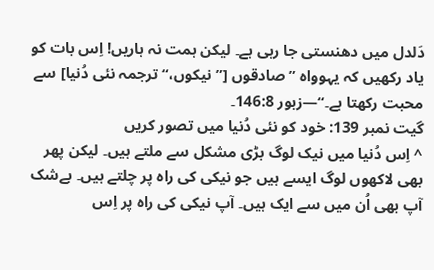دَلدل میں دھنستی جا رہی ہے۔ لیکن ہمت نہ ہاریں! اِس بات کو یاد رکھیں کہ یہوواہ ”صادقوں [”نیکوں،“ ترجمہ نئی دُنیا] سے محبت رکھتا ہے۔“—زبور 146:8۔
گیت نمبر 139: خود کو نئی دُنیا میں تصور کریں
^ اِس دُنیا میں نیک لوگ بڑی مشکل سے ملتے ہیں۔ لیکن پھر بھی لاکھوں لوگ ایسے ہیں جو نیکی کی راہ پر چلتے ہیں۔ بےشک آپ بھی اُن میں سے ایک ہیں۔ آپ نیکی کی راہ پر اِس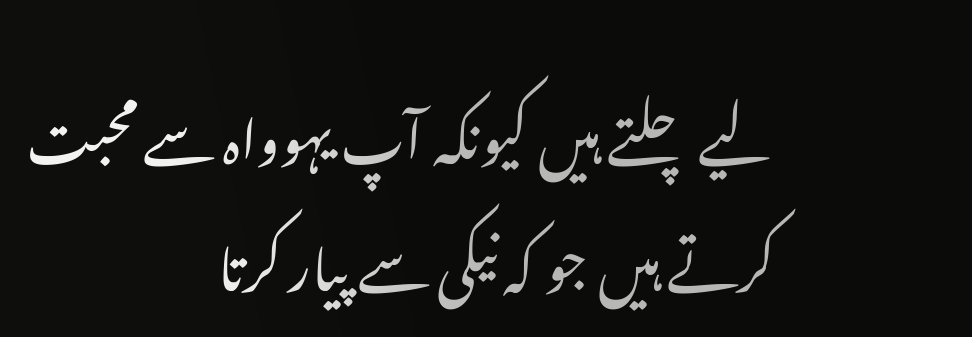لیے چلتے ہیں کیونکہ آپ یہوواہ سے محبت کرتے ہیں جو کہ نیکی سے پیار کرتا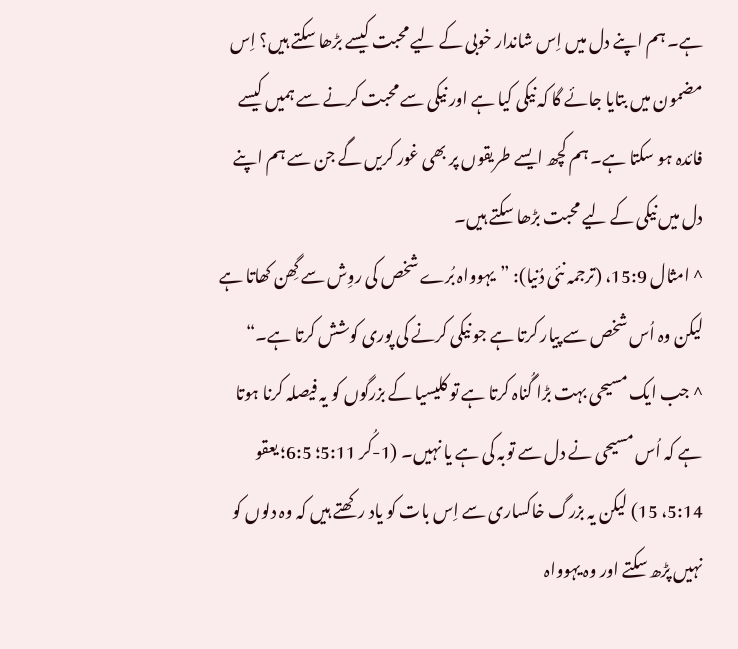ہے۔ ہم اپنے دل میں اِس شاندار خوبی کے لیے محبت کیسے بڑھا سکتے ہیں؟ اِس مضمون میں بتایا جائے گا کہ نیکی کیا ہے اور نیکی سے محبت کرنے سے ہمیں کیسے فائدہ ہو سکتا ہے۔ ہم کچھ ایسے طریقوں پر بھی غور کریں گے جن سے ہم اپنے دل میں نیکی کے لیے محبت بڑھا سکتے ہیں۔
^ امثال 15:9، (ترجمہ نئی دُنیا): ”یہوواہ بُرے شخص کی روِش سے گِھن کھاتا ہے لیکن وہ اُس شخص سے پیار کرتا ہے جو نیکی کرنے کی پوری کوشش کرتا ہے۔“
^ جب ایک مسیحی بہت بڑا گُناہ کرتا ہے تو کلیسیا کے بزرگوں کو یہ فیصلہ کرنا ہوتا ہے کہ اُس مسیحی نے دل سے توبہ کی ہے یا نہیں۔ (1-کُر 5:11؛ 6:5؛ یعقو 5:14، 15) لیکن یہ بزرگ خاکساری سے اِس بات کو یاد رکھتے ہیں کہ وہ دلوں کو نہیں پڑھ سکتے اور وہ یہوواہ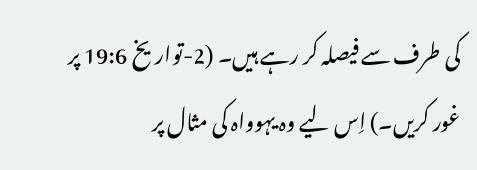کی طرف سے فیصلہ کر رہے ہیں۔ (2-تواریخ 19:6 پر غور کریں۔) اِس لیے وہ یہوواہ کی مثال پر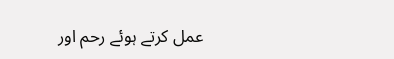عمل کرتے ہوئے رحم اور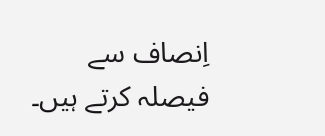اِنصاف سے فیصلہ کرتے ہیں۔